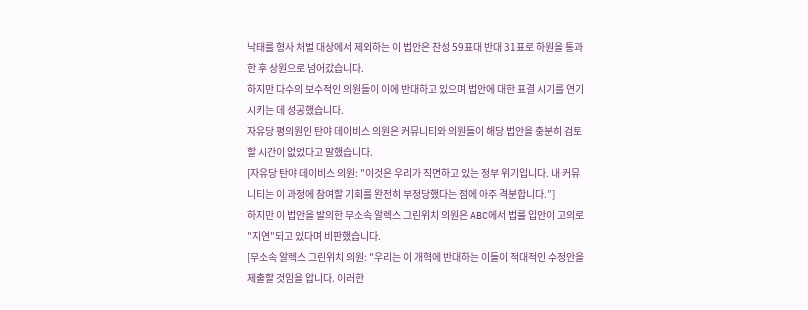낙태를 형사 처벌 대상에서 제외하는 이 법안은 찬성 59표대 반대 31표로 하원을 통과한 후 상원으로 넘어갔습니다.
하지만 다수의 보수적인 의원들이 이에 반대하고 있으며 법안에 대한 표결 시기를 연기시키는 데 성공했습니다.
자유당 평의원인 탄야 데이비스 의원은 커뮤니티와 의원들이 해당 법안을 충분히 검토할 시간이 없었다고 말했습니다.
[자유당 탄야 데이비스 의원: "이것은 우리가 직면하고 있는 정부 위기입니다. 내 커뮤니티는 이 과정에 참여할 기회를 완전히 부정당했다는 점에 아주 격분합니다.”]
하지만 이 법안을 발의한 무소속 알렉스 그린위치 의원은 ABC에서 법률 입안이 고의로 "지연"되고 있다며 비판했습니다.
[무소속 알렉스 그린위치 의원: "우리는 이 개혁에 반대하는 이들이 적대적인 수정안을 제출할 것임을 압니다. 이러한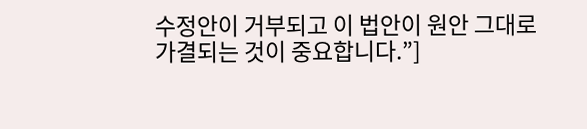수정안이 거부되고 이 법안이 원안 그대로 가결되는 것이 중요합니다.”]